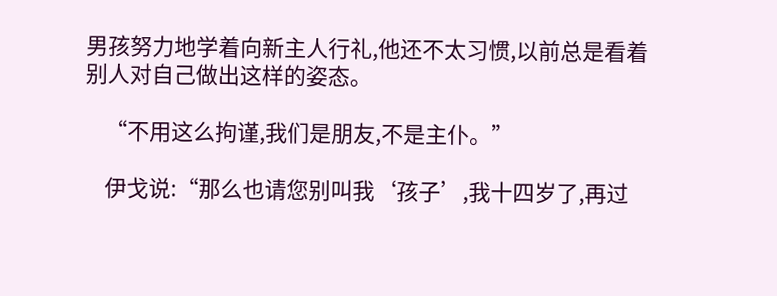男孩努力地学着向新主人行礼,他还不太习惯,以前总是看着别人对自己做出这样的姿态。

    “不用这么拘谨,我们是朋友,不是主仆。”

    伊戈说:“那么也请您别叫我‘孩子’,我十四岁了,再过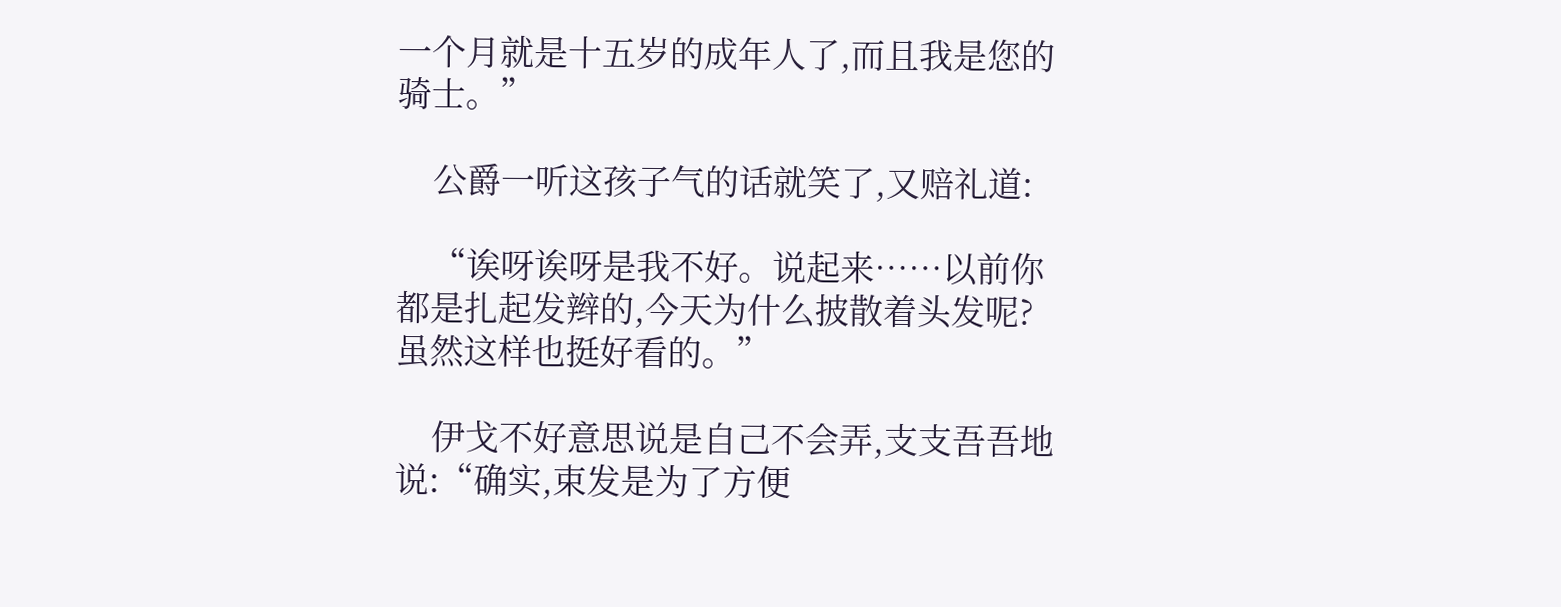一个月就是十五岁的成年人了,而且我是您的骑士。”

    公爵一听这孩子气的话就笑了,又赔礼道:

    “诶呀诶呀是我不好。说起来……以前你都是扎起发辫的,今天为什么披散着头发呢?虽然这样也挺好看的。”

    伊戈不好意思说是自己不会弄,支支吾吾地说:“确实,束发是为了方便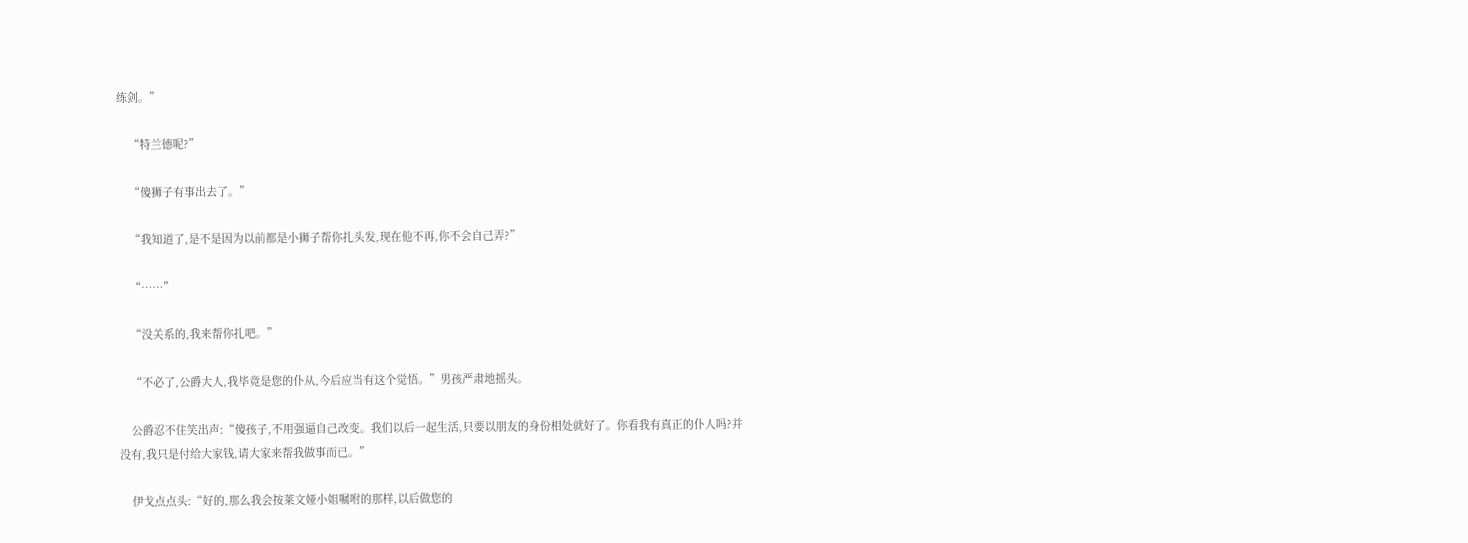练剑。”

    “特兰德呢?”

    “傻狮子有事出去了。”

    “我知道了,是不是因为以前都是小狮子帮你扎头发,现在他不再,你不会自己弄?”

    “……”

    “没关系的,我来帮你扎吧。”

    “不必了,公爵大人,我毕竟是您的仆从,今后应当有这个觉悟。”男孩严肃地摇头。

    公爵忍不住笑出声:“傻孩子,不用强逼自己改变。我们以后一起生活,只要以朋友的身份相处就好了。你看我有真正的仆人吗?并没有,我只是付给大家钱,请大家来帮我做事而已。”

    伊戈点点头:“好的,那么我会按莱文娅小姐嘱咐的那样,以后做您的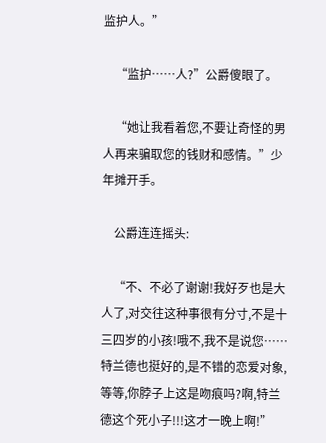监护人。”

    “监护……人?”公爵傻眼了。

    “她让我看着您,不要让奇怪的男人再来骗取您的钱财和感情。”少年摊开手。

    公爵连连摇头:

    “不、不必了谢谢!我好歹也是大人了,对交往这种事很有分寸,不是十三四岁的小孩!哦不,我不是说您……特兰德也挺好的,是不错的恋爱对象,等等,你脖子上这是吻痕吗?啊,特兰德这个死小子!!!这才一晚上啊!”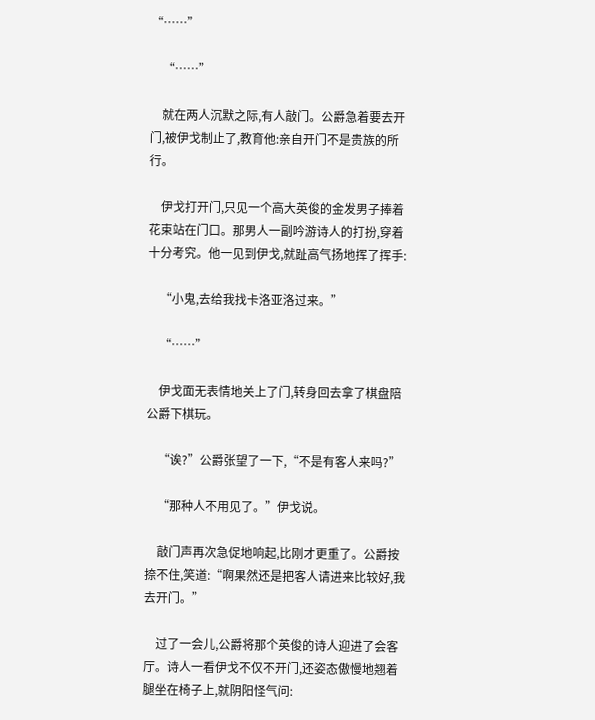“……”

    “……”

    就在两人沉默之际,有人敲门。公爵急着要去开门,被伊戈制止了,教育他:亲自开门不是贵族的所行。

    伊戈打开门,只见一个高大英俊的金发男子捧着花束站在门口。那男人一副吟游诗人的打扮,穿着十分考究。他一见到伊戈,就趾高气扬地挥了挥手:

    “小鬼,去给我找卡洛亚洛过来。”

    “……”

    伊戈面无表情地关上了门,转身回去拿了棋盘陪公爵下棋玩。

    “诶?”公爵张望了一下,“不是有客人来吗?”

    “那种人不用见了。”伊戈说。

    敲门声再次急促地响起,比刚才更重了。公爵按捺不住,笑道:“啊果然还是把客人请进来比较好,我去开门。”

    过了一会儿,公爵将那个英俊的诗人迎进了会客厅。诗人一看伊戈不仅不开门,还姿态傲慢地翘着腿坐在椅子上,就阴阳怪气问: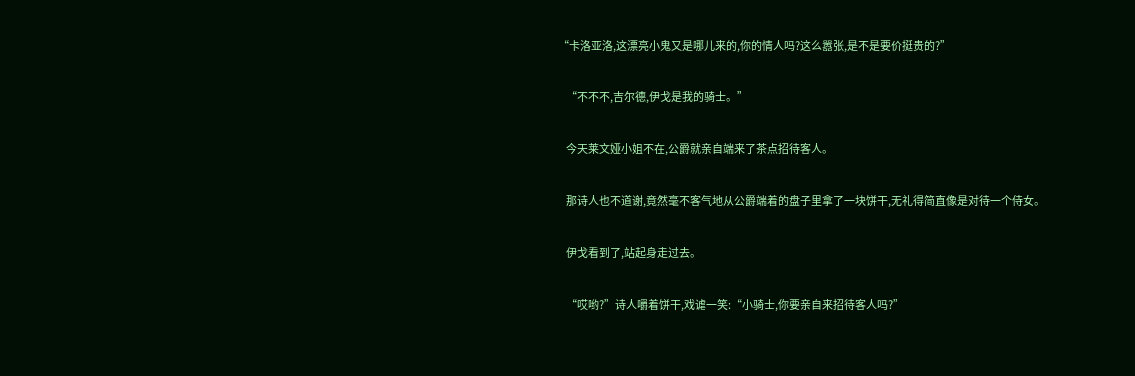“卡洛亚洛,这漂亮小鬼又是哪儿来的,你的情人吗?这么嚣张,是不是要价挺贵的?”

    “不不不,吉尔德,伊戈是我的骑士。”

    今天莱文娅小姐不在,公爵就亲自端来了茶点招待客人。

    那诗人也不道谢,竟然毫不客气地从公爵端着的盘子里拿了一块饼干,无礼得简直像是对待一个侍女。

    伊戈看到了,站起身走过去。

    “哎哟?”诗人嚼着饼干,戏谑一笑:“小骑士,你要亲自来招待客人吗?”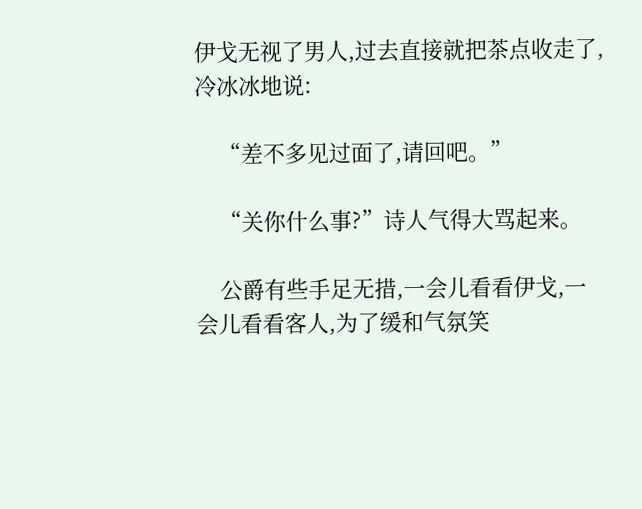伊戈无视了男人,过去直接就把茶点收走了,冷冰冰地说:

    “差不多见过面了,请回吧。”

    “关你什么事?”诗人气得大骂起来。

    公爵有些手足无措,一会儿看看伊戈,一会儿看看客人,为了缓和气氛笑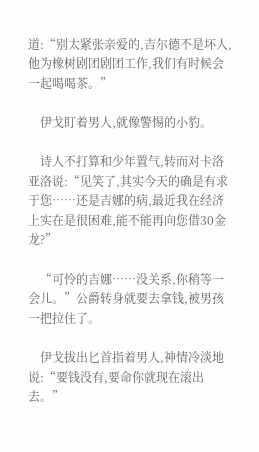道:“别太紧张亲爱的,吉尔德不是坏人,他为橡树剧团剧团工作,我们有时候会一起喝喝茶。”

    伊戈盯着男人,就像警惕的小豹。

    诗人不打算和少年置气,转而对卡洛亚洛说:“见笑了,其实今天的确是有求于您……还是吉娜的病,最近我在经济上实在是很困难,能不能再向您借30金龙?”

    “可怜的吉娜……没关系,你稍等一会儿。”公爵转身就要去拿钱,被男孩一把拉住了。

    伊戈拔出匕首指着男人,神情冷淡地说:“要钱没有,要命你就现在滚出去。”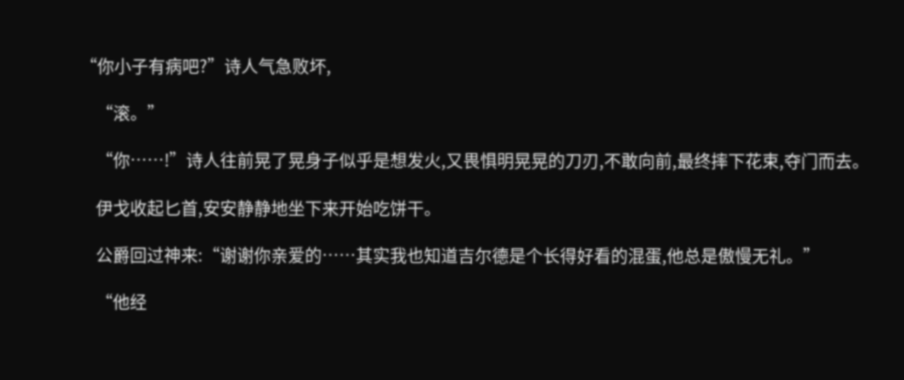“你小子有病吧?”诗人气急败坏,

    “滚。”

    “你……!”诗人往前晃了晃身子似乎是想发火,又畏惧明晃晃的刀刃,不敢向前,最终摔下花束,夺门而去。

    伊戈收起匕首,安安静静地坐下来开始吃饼干。

    公爵回过神来:“谢谢你亲爱的……其实我也知道吉尔德是个长得好看的混蛋,他总是傲慢无礼。”

    “他经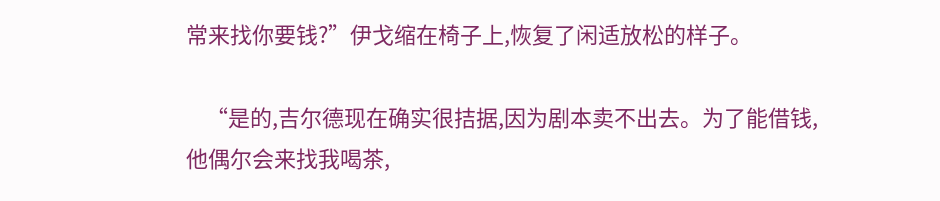常来找你要钱?”伊戈缩在椅子上,恢复了闲适放松的样子。

    “是的,吉尔德现在确实很拮据,因为剧本卖不出去。为了能借钱,他偶尔会来找我喝茶,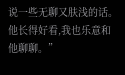说一些无聊又肤浅的话。他长得好看,我也乐意和他聊聊。”